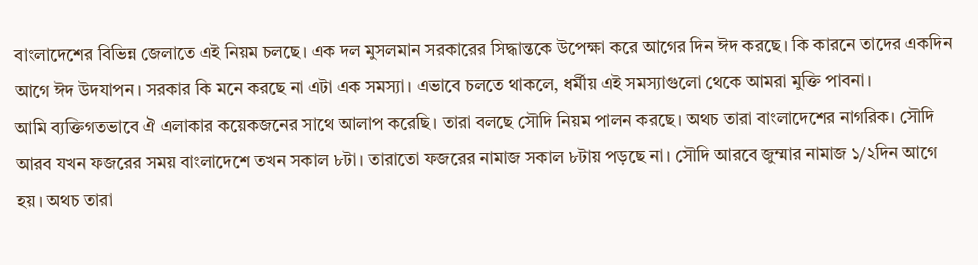বাংলাদেশের বিভিন্ন জেলাতে এই নিয়ম চলছে। এক দল মুসলমান সরকারের সিদ্ধান্তকে উপেক্ষা করে আগের দিন ঈদ করছে। কি কারনে তাদের একদিন আগে ঈদ উদযাপন। সরকার কি মনে করছে না এটা এক সমস্যা। এভাবে চলতে থাকলে, ধর্মীয় এই সমস্যাগুলো থেকে আমরা মুক্তি পাবনা।
আমি ব্যক্তিগতভাবে ঐ এলাকার কয়েকজনের সাথে আলাপ করেছি। তারা বলছে সৌদি নিয়ম পালন করছে। অথচ তারা বাংলাদেশের নাগরিক। সৌদি আরব যখন ফজরের সময় বাংলাদেশে তখন সকাল ৮টা। তারাতো ফজরের নামাজ সকাল ৮টায় পড়ছে না। সৌদি আরবে জুম্মার নামাজ ১/২দিন আগে হয়। অথচ তারা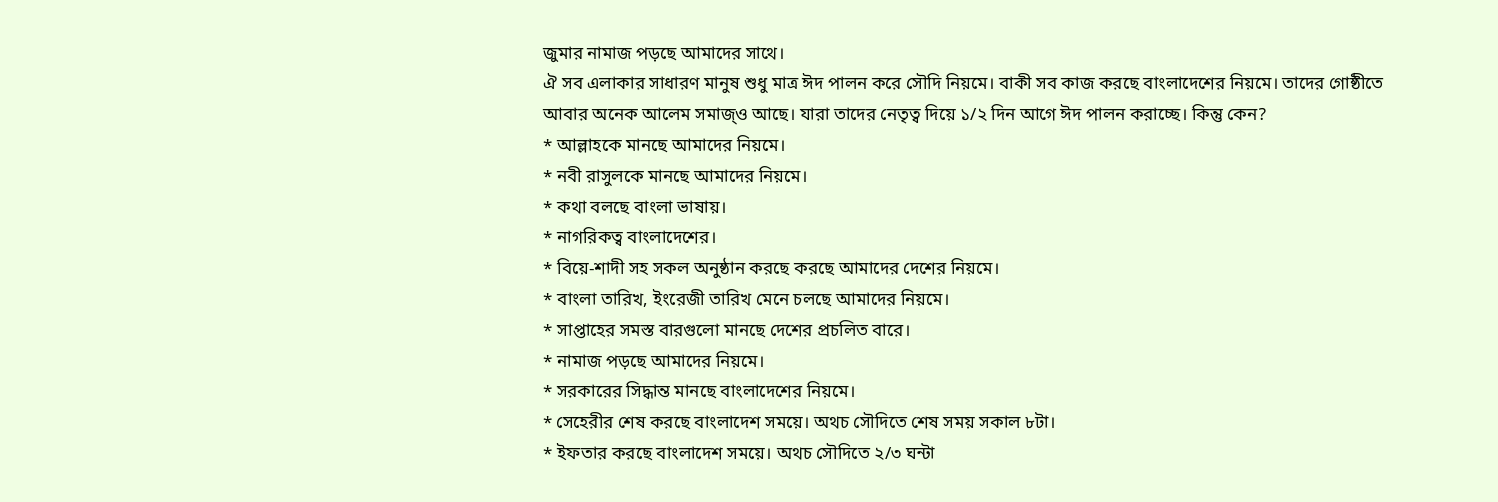জুমার নামাজ পড়ছে আমাদের সাথে।
ঐ সব এলাকার সাধারণ মানুষ শুধু মাত্র ঈদ পালন করে সৌদি নিয়মে। বাকী সব কাজ করছে বাংলাদেশের নিয়মে। তাদের গোষ্ঠীতে আবার অনেক আলেম সমাজ্ও আছে। যারা তাদের নেতৃত্ব দিয়ে ১/২ দিন আগে ঈদ পালন করাচ্ছে। কিন্তু কেন?
* আল্লাহকে মানছে আমাদের নিয়মে।
* নবী রাসুলকে মানছে আমাদের নিয়মে।
* কথা বলছে বাংলা ভাষায়।
* নাগরিকত্ব বাংলাদেশের।
* বিয়ে-শাদী সহ সকল অনুষ্ঠান করছে করছে আমাদের দেশের নিয়মে।
* বাংলা তারিখ, ইংরেজী তারিখ মেনে চলছে আমাদের নিয়মে।
* সাপ্তাহের সমস্ত বারগুলো মানছে দেশের প্রচলিত বারে।
* নামাজ পড়ছে আমাদের নিয়মে।
* সরকারের সিদ্ধান্ত মানছে বাংলাদেশের নিয়মে।
* সেহেরীর শেষ করছে বাংলাদেশ সময়ে। অথচ সৌদিতে শেষ সময় সকাল ৮টা।
* ইফতার করছে বাংলাদেশ সময়ে। অথচ সৌদিতে ২/৩ ঘন্টা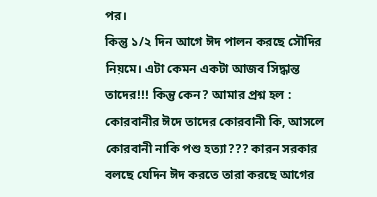পর।
কিন্তু ১/২ দিন আগে ঈদ পালন করছে সৌদির নিয়মে। এটা কেমন একটা আজব সিদ্ধান্ত তাদের!!! কিন্তু কেন? আমার প্রশ্ন হল : কোরবানীর ঈদে তাদের কোরবানী কি, আসলে কোরবানী নাকি পশু হত্যা??? কারন সরকার বলছে যেদিন ঈদ করতে তারা করছে আগের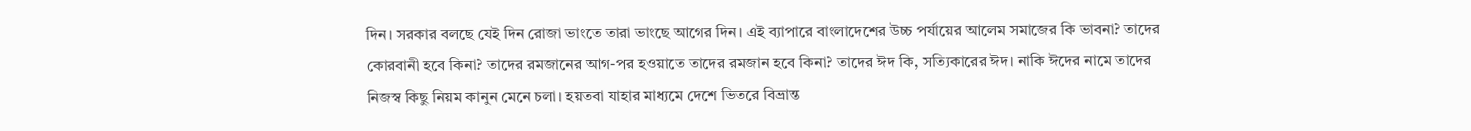দিন। সরকার বলছে যেই দিন রোজা ভাংতে তারা ভাংছে আগের দিন। এই ব্যাপারে বাংলাদেশের উচ্চ পর্যায়ের আলেম সমাজের কি ভাবনা? তাদের কোরবানী হবে কিনা? তাদের রমজানের আগ-পর হওয়াতে তাদের রমজান হবে কিনা? তাদের ঈদ কি, সত্যিকারের ঈদ। নাকি ঈদের নামে তাদের নিজস্ব কিছু নিয়ম কানুন মেনে চলা। হয়তবা যাহার মাধ্যমে দেশে ভিতরে বিভ্রান্ত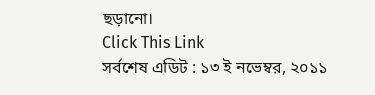ছড়ানো।
Click This Link
সর্বশেষ এডিট : ১৩ ই নভেম্বর, ২০১১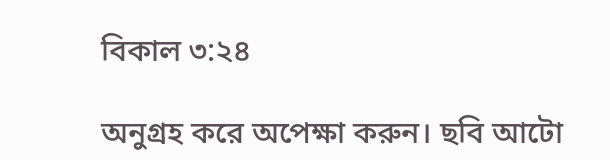বিকাল ৩:২৪

অনুগ্রহ করে অপেক্ষা করুন। ছবি আটো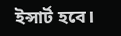ইন্সার্ট হবে।